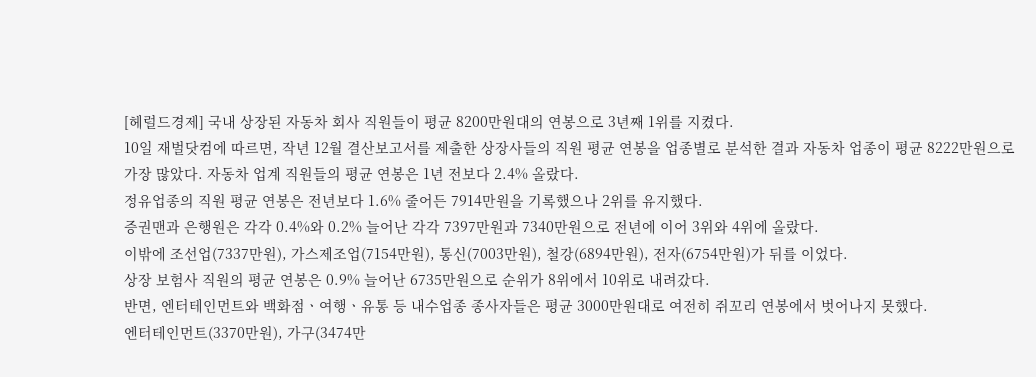[헤럴드경제] 국내 상장된 자동차 회사 직원들이 평균 8200만원대의 연봉으로 3년째 1위를 지켰다.
10일 재벌닷컴에 따르면, 작년 12월 결산보고서를 제출한 상장사들의 직원 평균 연봉을 업종별로 분석한 결과 자동차 업종이 평균 8222만원으로 가장 많았다. 자동차 업계 직원들의 평균 연봉은 1년 전보다 2.4% 올랐다.
정유업종의 직원 평균 연봉은 전년보다 1.6% 줄어든 7914만원을 기록했으나 2위를 유지했다.
증권맨과 은행원은 각각 0.4%와 0.2% 늘어난 각각 7397만원과 7340만원으로 전년에 이어 3위와 4위에 올랐다.
이밖에 조선업(7337만원), 가스제조업(7154만원), 통신(7003만원), 철강(6894만원), 전자(6754만원)가 뒤를 이었다.
상장 보험사 직원의 평균 연봉은 0.9% 늘어난 6735만원으로 순위가 8위에서 10위로 내려갔다.
반면, 엔터테인먼트와 백화점ㆍ여행ㆍ유통 등 내수업종 종사자들은 평균 3000만원대로 여전히 쥐꼬리 연봉에서 벗어나지 못했다.
엔터테인먼트(3370만원), 가구(3474만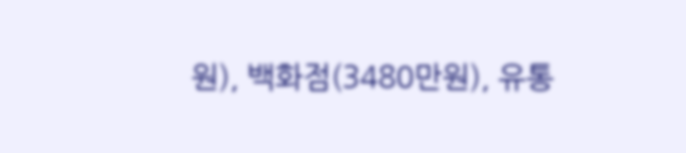원), 백화점(3480만원), 유통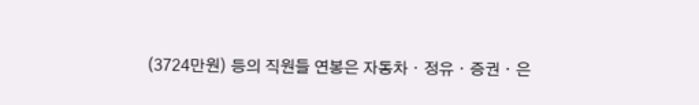(3724만원) 등의 직원들 연봉은 자동차ㆍ정유ㆍ증권ㆍ은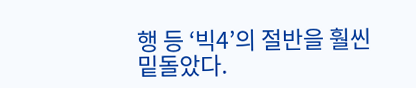행 등 ‘빅4’의 절반을 훨씬 밑돌았다.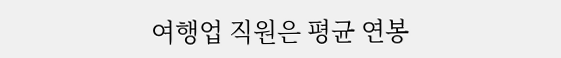여행업 직원은 평균 연봉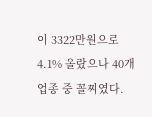이 3322만원으로 4.1% 올랐으나 40개 업종 중 꼴찌였다.